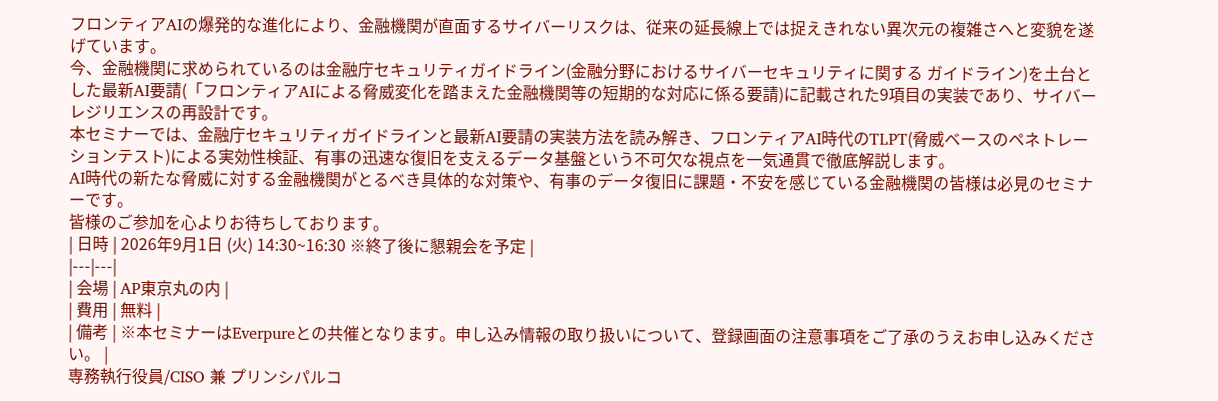フロンティアAIの爆発的な進化により、金融機関が直面するサイバーリスクは、従来の延長線上では捉えきれない異次元の複雑さへと変貌を遂げています。
今、金融機関に求められているのは金融庁セキュリティガイドライン(金融分野におけるサイバーセキュリティに関する ガイドライン)を土台とした最新AI要請(「フロンティアAIによる脅威変化を踏まえた金融機関等の短期的な対応に係る要請)に記載された9項目の実装であり、サイバーレジリエンスの再設計です。
本セミナーでは、金融庁セキュリティガイドラインと最新AI要請の実装方法を読み解き、フロンティアAI時代のTLPT(脅威ベースのペネトレーションテスト)による実効性検証、有事の迅速な復旧を支えるデータ基盤という不可欠な視点を一気通貫で徹底解説します。
AI時代の新たな脅威に対する金融機関がとるべき具体的な対策や、有事のデータ復旧に課題・不安を感じている金融機関の皆様は必見のセミナーです。
皆様のご参加を心よりお待ちしております。
| 日時 | 2026年9月1日 (火) 14:30~16:30 ※終了後に懇親会を予定 |
|---|---|
| 会場 | AP東京丸の内 |
| 費用 | 無料 |
| 備考 | ※本セミナーはEverpureとの共催となります。申し込み情報の取り扱いについて、登録画面の注意事項をご了承のうえお申し込みください。 |
専務執行役員/CISO 兼 プリンシパルコ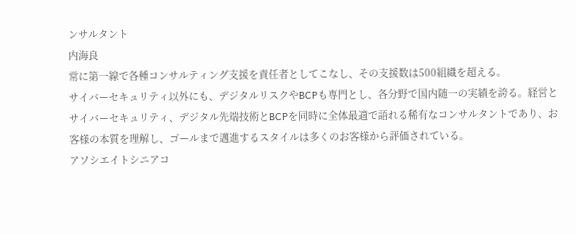ンサルタント
内海良
常に第一線で各種コンサルティング支援を責任者としてこなし、その支援数は500組織を超える。
サイバーセキュリティ以外にも、デジタルリスクやBCPも専門とし、各分野で国内随一の実績を誇る。経営とサイバーセキュリティ、デジタル先端技術とBCPを同時に全体最適で語れる稀有なコンサルタントであり、お客様の本質を理解し、ゴールまで邁進するスタイルは多くのお客様から評価されている。
アソシエイトシニアコ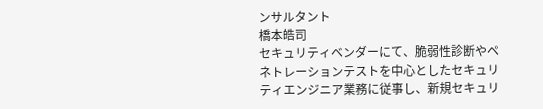ンサルタント
橋本皓司
セキュリティベンダーにて、脆弱性診断やペネトレーションテストを中心としたセキュリティエンジニア業務に従事し、新規セキュリ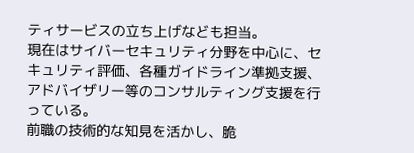ティサービスの立ち上げなども担当。
現在はサイバーセキュリティ分野を中心に、セキュリティ評価、各種ガイドライン準拠支援、アドバイザリー等のコンサルティング支援を行っている。
前職の技術的な知見を活かし、脆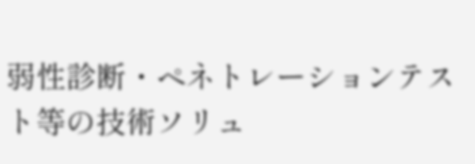弱性診断・ペネトレーションテスト等の技術ソリュ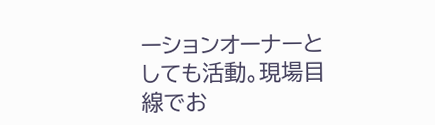ーションオーナーとしても活動。現場目線でお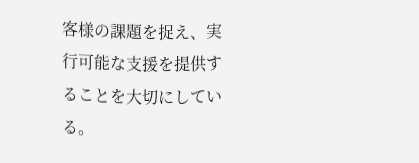客様の課題を捉え、実行可能な支援を提供することを大切にしている。